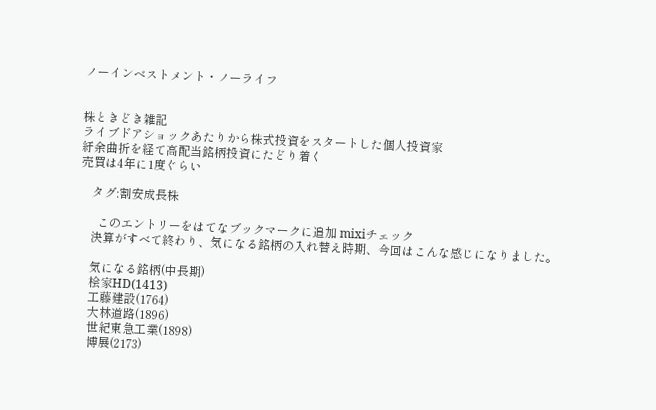ノーインベストメント・ノーライフ


株ときどき雑記
ライブドアショックあたりから株式投資をスタートした個人投資家
紆余曲折を経て高配当銘柄投資にたどり着く
売買は4年に1度ぐらい

    タグ:割安成長株

      このエントリーをはてなブックマークに追加 mixiチェック
    決算がすべて終わり、気になる銘柄の入れ替え時期、今回はこんな感じになりました。

    気になる銘柄(中長期)
    桧家HD(1413)
    工藤建設(1764)
    大林道路(1896)
    世紀東急工業(1898)
    博展(2173)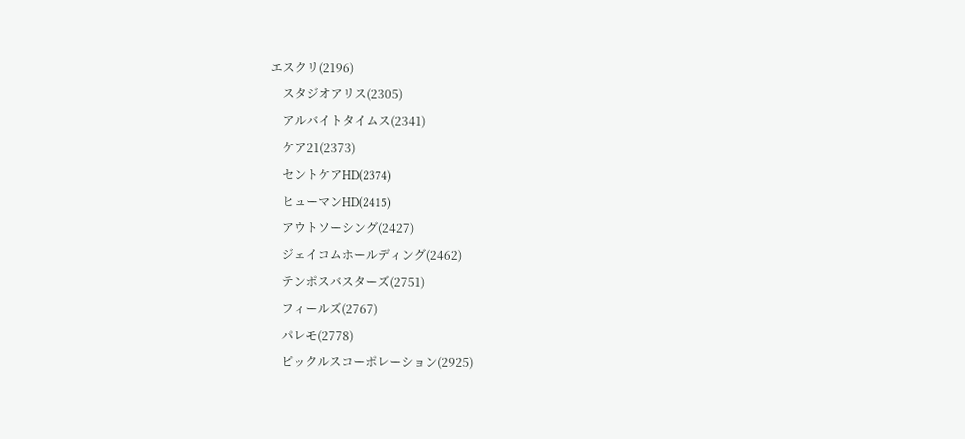エスクリ(2196)
    スタジオアリス(2305)
    アルバイトタイムス(2341)
    ケア21(2373)
    セントケアHD(2374)
    ヒューマンHD(2415)
    アウトソーシング(2427)
    ジェイコムホールディング(2462)
    テンポスバスターズ(2751)
    フィールズ(2767)
    パレモ(2778)
    ピックルスコーポレーション(2925)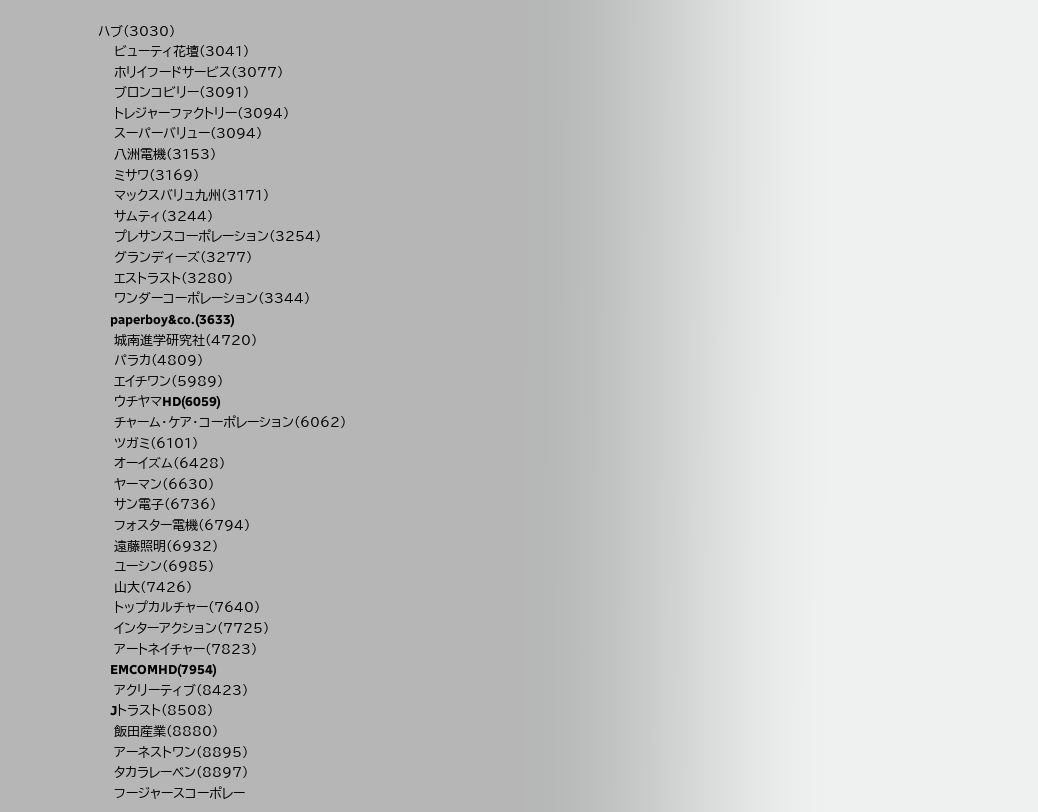ハブ(3030)
    ビューティ花壇(3041)
    ホリイフードサービス(3077)
    ブロンコビリー(3091)
    トレジャーファクトリー(3094)
    スーパーバリュー(3094)
    八洲電機(3153)
    ミサワ(3169)
    マックスバリュ九州(3171)
    サムティ(3244)
    プレサンスコーポレーション(3254)
    グランディーズ(3277)
    エストラスト(3280)
    ワンダーコーポレーション(3344)
    paperboy&co.(3633)
    城南進学研究社(4720)
    パラカ(4809)
    エイチワン(5989)
    ウチヤマHD(6059)
    チャーム・ケア・コーポレーション(6062)
    ツガミ(6101)
    オーイズム(6428)
    ヤーマン(6630)
    サン電子(6736)
    フォスター電機(6794)
    遠藤照明(6932)
    ユーシン(6985)
    山大(7426)
    トップカルチャー(7640)
    インターアクション(7725)
    アートネイチャー(7823)
    EMCOMHD(7954)
    アクリーティブ(8423)
    Jトラスト(8508)
    飯田産業(8880)
    アーネストワン(8895)
    タカラレーベン(8897)
    フージャースコーポレー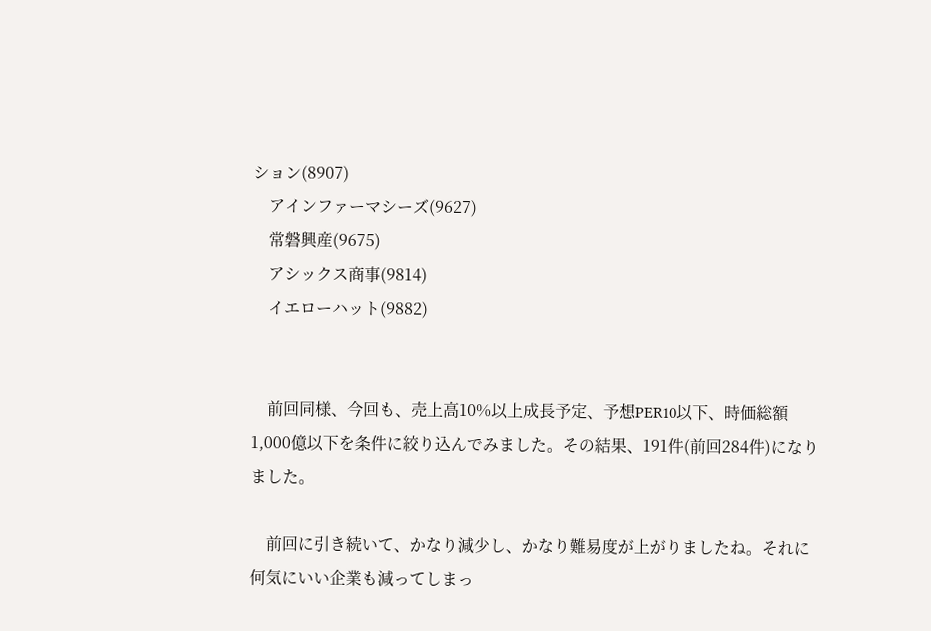ション(8907)
    アインファーマシーズ(9627)
    常磐興産(9675)
    アシックス商事(9814)
    イエローハット(9882)


    前回同様、今回も、売上高10%以上成長予定、予想PER10以下、時価総額1,000億以下を条件に絞り込んでみました。その結果、191件(前回284件)になりました。

    前回に引き続いて、かなり減少し、かなり難易度が上がりましたね。それに何気にいい企業も減ってしまっ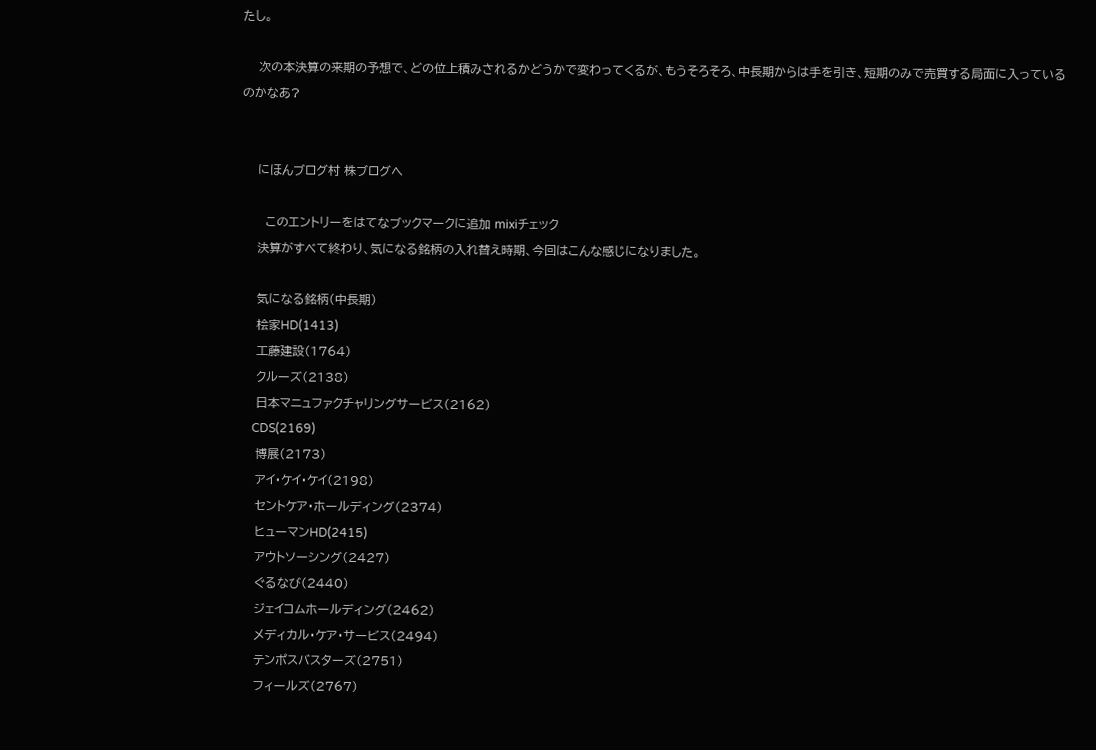たし。

    次の本決算の来期の予想で、どの位上積みされるかどうかで変わってくるが、もうそろそろ、中長期からは手を引き、短期のみで売買する局面に入っているのかなあ?


    にほんブログ村 株ブログへ

      このエントリーをはてなブックマークに追加 mixiチェック
    決算がすべて終わり、気になる銘柄の入れ替え時期、今回はこんな感じになりました。

    気になる銘柄(中長期)
    桧家HD(1413)
    工藤建設(1764)
    クルーズ(2138)
    日本マニュファクチャリングサービス(2162)
    CDS(2169)
    博展(2173)
    アイ・ケイ・ケイ(2198)
    セントケア・ホールディング(2374)
    ヒューマンHD(2415)
    アウトソーシング(2427)
    ぐるなび(2440)
    ジェイコムホールディング(2462)
    メディカル・ケア・サービス(2494)
    テンポスバスターズ(2751)
    フィールズ(2767)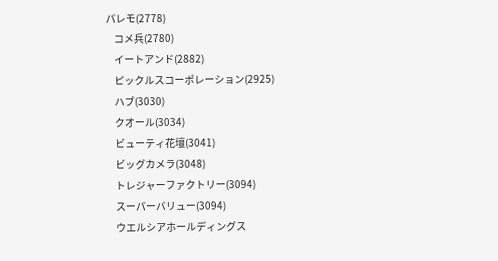パレモ(2778)
    コメ兵(2780)
    イートアンド(2882)
    ピックルスコーポレーション(2925)
    ハブ(3030)
    クオール(3034)
    ビューティ花壇(3041)
    ビッグカメラ(3048)
    トレジャーファクトリー(3094)
    スーパーバリュー(3094)
    ウエルシアホールディングス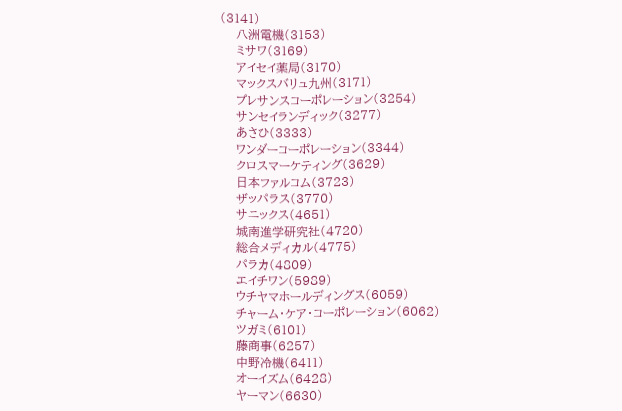(3141)
    八洲電機(3153)
    ミサワ(3169)
    アイセイ薬局(3170)
    マックスバリュ九州(3171)
    プレサンスコーポレーション(3254)
    サンセイランディック(3277)
    あさひ(3333)
    ワンダーコーポレーション(3344)
    クロスマーケティング(3629)
    日本ファルコム(3723)
    ザッパラス(3770)
    サニックス(4651)
    城南進学研究社(4720)
    総合メディカル(4775)
    パラカ(4809)
    エイチワン(5989)
    ウチヤマホールディングス(6059)
    チャーム・ケア・コーポレーション(6062)
    ツガミ(6101)
    藤商事(6257)
    中野冷機(6411)
    オーイズム(6428)
    ヤーマン(6630)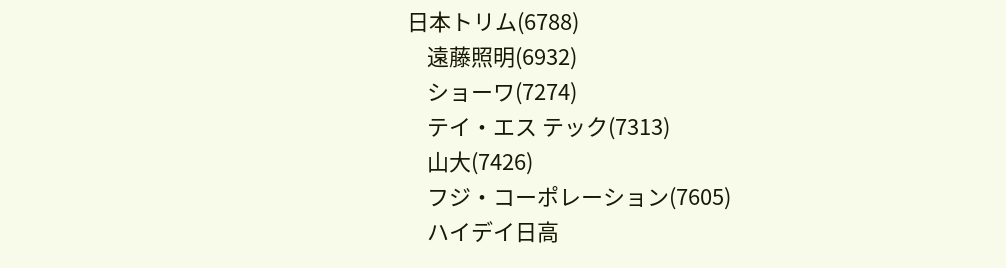日本トリム(6788)
    遠藤照明(6932)
    ショーワ(7274)
    テイ・エス テック(7313)
    山大(7426)
    フジ・コーポレーション(7605)
    ハイデイ日高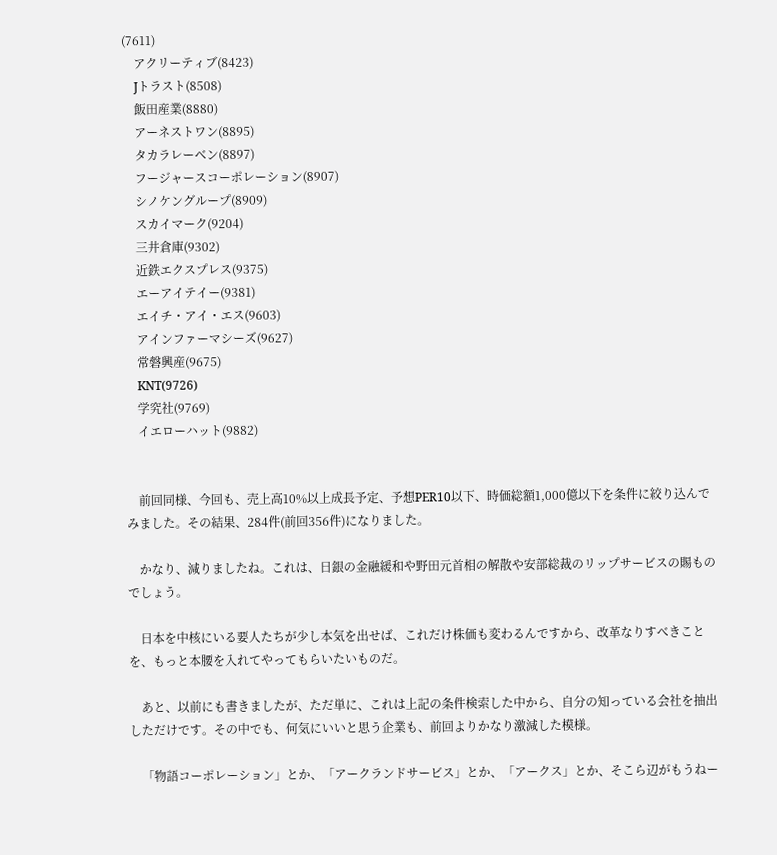(7611)
    アクリーティブ(8423)
    Jトラスト(8508)
    飯田産業(8880)
    アーネストワン(8895)
    タカラレーベン(8897)
    フージャースコーポレーション(8907)
    シノケングループ(8909)
    スカイマーク(9204)
    三井倉庫(9302)
    近鉄エクスプレス(9375)
    エーアイテイー(9381)
    エイチ・アイ・エス(9603)
    アインファーマシーズ(9627)
    常磐興産(9675)
    KNT(9726)
    学究社(9769)
    イエローハット(9882)


    前回同様、今回も、売上高10%以上成長予定、予想PER10以下、時価総額1,000億以下を条件に絞り込んでみました。その結果、284件(前回356件)になりました。

    かなり、減りましたね。これは、日銀の金融緩和や野田元首相の解散や安部総裁のリップサービスの賜ものでしょう。

    日本を中核にいる要人たちが少し本気を出せば、これだけ株価も変わるんですから、改革なりすべきことを、もっと本腰を入れてやってもらいたいものだ。

    あと、以前にも書きましたが、ただ単に、これは上記の条件検索した中から、自分の知っている会社を抽出しただけです。その中でも、何気にいいと思う企業も、前回よりかなり激減した模様。

    「物語コーポレーション」とか、「アークランドサービス」とか、「アークス」とか、そこら辺がもうねー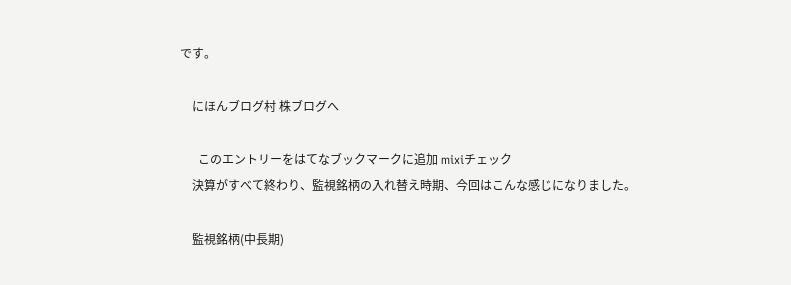です。

    にほんブログ村 株ブログへ

      このエントリーをはてなブックマークに追加 mixiチェック
    決算がすべて終わり、監視銘柄の入れ替え時期、今回はこんな感じになりました。

    監視銘柄(中長期)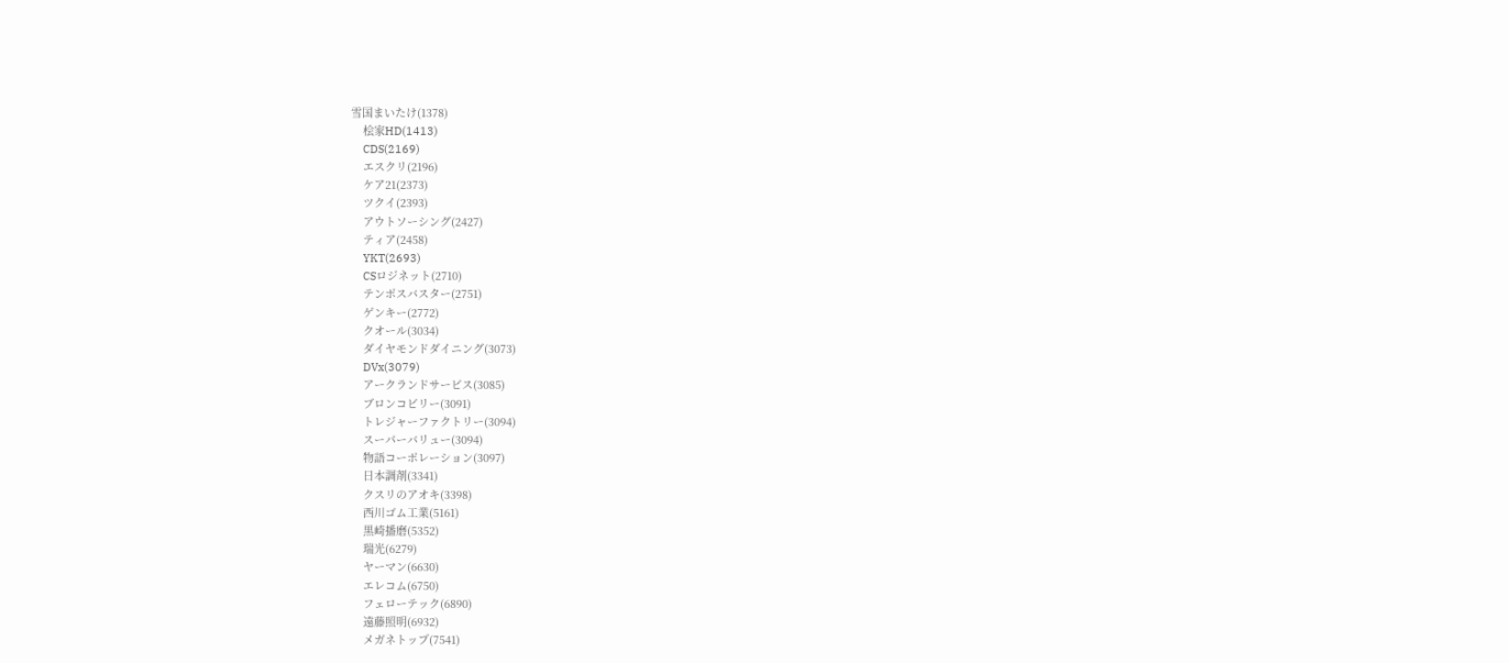雪国まいたけ(1378)
    桧家HD(1413)
    CDS(2169)
    エスクリ(2196)
    ケア21(2373)
    ツクイ(2393)
    アウトソーシング(2427)
    ティア(2458)
    YKT(2693)
    CSロジネット(2710)
    テンポスバスター(2751)
    ゲンキー(2772)
    クオール(3034)
    ダイヤモンドダイニング(3073)
    DVx(3079)
    アークランドサービス(3085)
    ブロンコビリー(3091)
    トレジャーファクトリー(3094)
    スーパーバリュー(3094)
    物語コーポレーション(3097)
    日本調剤(3341)
    クスリのアオキ(3398)
    西川ゴム工業(5161)
    黒崎播磨(5352)
    瑞光(6279)
    ヤーマン(6630)
    エレコム(6750)
    フェローテック(6890)
    遠藤照明(6932)
    メガネトップ(7541)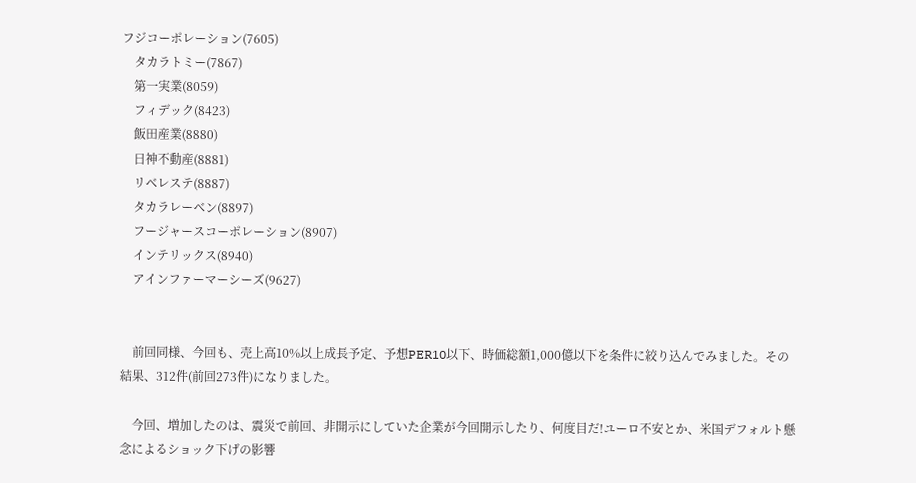フジコーポレーション(7605)
    タカラトミー(7867)
    第一実業(8059)
    フィデック(8423)
    飯田産業(8880)
    日神不動産(8881)
    リベレステ(8887)
    タカラレーベン(8897)
    フージャースコーポレーション(8907)
    インテリックス(8940)
    アインファーマーシーズ(9627)


    前回同様、今回も、売上高10%以上成長予定、予想PER10以下、時価総額1,000億以下を条件に絞り込んでみました。その結果、312件(前回273件)になりました。

    今回、増加したのは、震災で前回、非開示にしていた企業が今回開示したり、何度目だ!ユーロ不安とか、米国デフォルト懸念によるショック下げの影響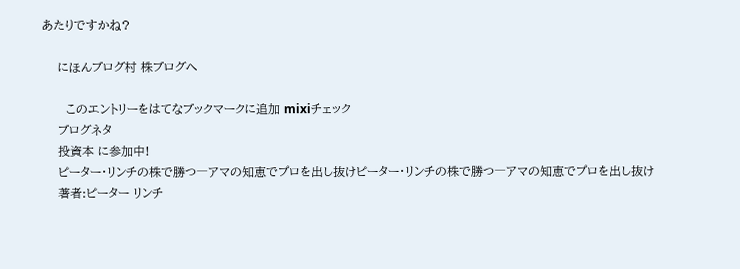あたりですかね?

    にほんブログ村 株ブログへ

      このエントリーをはてなブックマークに追加 mixiチェック
    ブログネタ
    投資本 に参加中!
    ピーター・リンチの株で勝つ―アマの知恵でプロを出し抜けピーター・リンチの株で勝つ―アマの知恵でプロを出し抜け
    著者:ピーター リンチ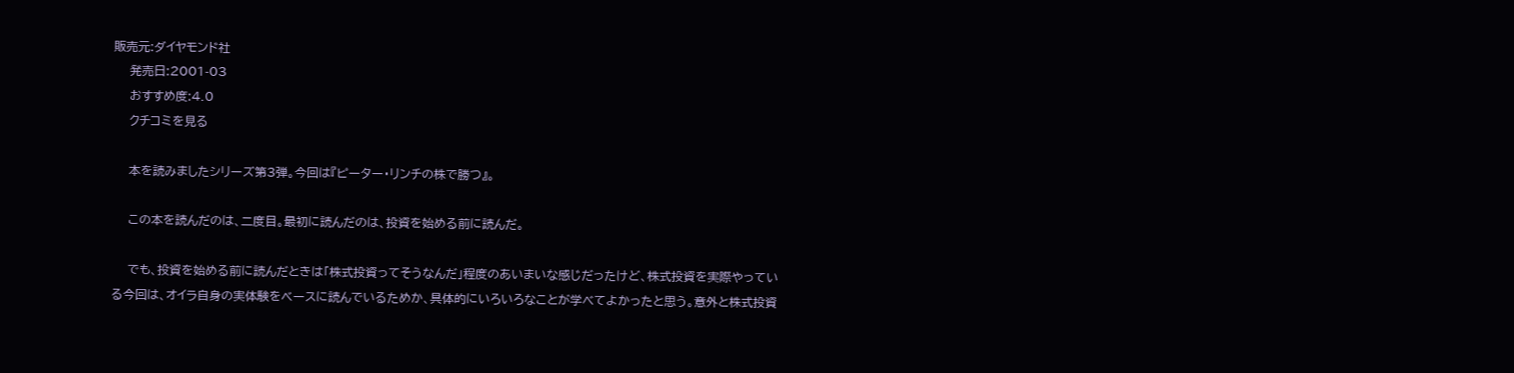販売元:ダイヤモンド社
    発売日:2001-03
    おすすめ度:4.0
    クチコミを見る

    本を読みましたシリーズ第3弾。今回は『ピーター・リンチの株で勝つ』。

    この本を読んだのは、二度目。最初に読んだのは、投資を始める前に読んだ。

    でも、投資を始める前に読んだときは「株式投資ってそうなんだ」程度のあいまいな感じだったけど、株式投資を実際やっている今回は、オイラ自身の実体験をベースに読んでいるためか、具体的にいろいろなことが学べてよかったと思う。意外と株式投資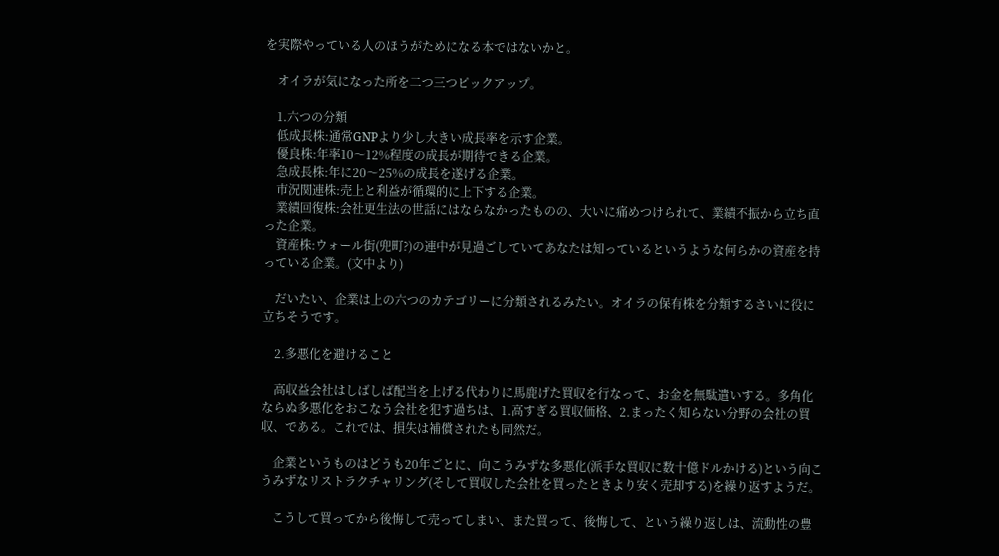を実際やっている人のほうがためになる本ではないかと。

    オイラが気になった所を二つ三つピックアップ。

    1.六つの分類
    低成長株:通常GNPより少し大きい成長率を示す企業。
    優良株:年率10〜12%程度の成長が期待できる企業。
    急成長株:年に20〜25%の成長を遂げる企業。
    市況関連株:売上と利益が循環的に上下する企業。
    業績回復株:会社更生法の世話にはならなかったものの、大いに痛めつけられて、業績不振から立ち直った企業。
    資産株:ウォール街(兜町?)の連中が見過ごしていてあなたは知っているというような何らかの資産を持っている企業。(文中より)

    だいたい、企業は上の六つのカテゴリーに分類されるみたい。オイラの保有株を分類するさいに役に立ちそうです。

    2.多悪化を避けること

    高収益会社はしばしば配当を上げる代わりに馬鹿げた買収を行なって、お金を無駄遣いする。多角化ならぬ多悪化をおこなう会社を犯す過ちは、1.高すぎる買収価格、2.まったく知らない分野の会社の買収、である。これでは、損失は補償されたも同然だ。

    企業というものはどうも20年ごとに、向こうみずな多悪化(派手な買収に数十億ドルかける)という向こうみずなリストラクチャリング(そして買収した会社を買ったときより安く売却する)を繰り返すようだ。

    こうして買ってから後悔して売ってしまい、また買って、後悔して、という繰り返しは、流動性の豊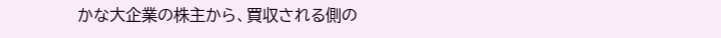かな大企業の株主から、買収される側の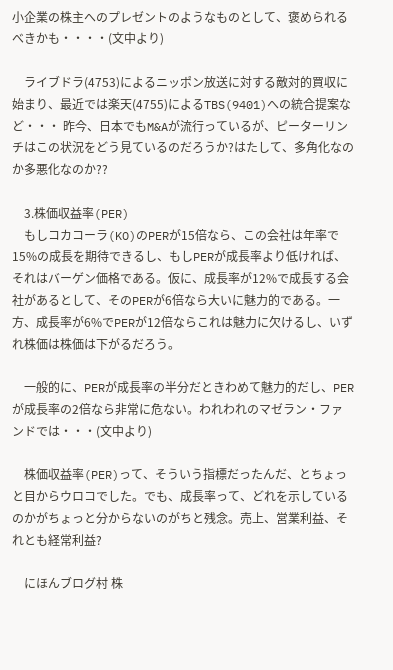小企業の株主へのプレゼントのようなものとして、褒められるべきかも・・・・(文中より)

    ライブドラ(4753)によるニッポン放送に対する敵対的買収に始まり、最近では楽天(4755)によるTBS(9401)への統合提案など・・・ 昨今、日本でもM&Aが流行っているが、ピーターリンチはこの状況をどう見ているのだろうか?はたして、多角化なのか多悪化なのか??

    3.株価収益率(PER)
    もしコカコーラ(KO)のPERが15倍なら、この会社は年率で15%の成長を期待できるし、もしPERが成長率より低ければ、それはバーゲン価格である。仮に、成長率が12%で成長する会社があるとして、そのPERが6倍なら大いに魅力的である。一方、成長率が6%でPERが12倍ならこれは魅力に欠けるし、いずれ株価は株価は下がるだろう。

    一般的に、PERが成長率の半分だときわめて魅力的だし、PERが成長率の2倍なら非常に危ない。われわれのマゼラン・ファンドでは・・・(文中より)

    株価収益率(PER)って、そういう指標だったんだ、とちょっと目からウロコでした。でも、成長率って、どれを示しているのかがちょっと分からないのがちと残念。売上、営業利益、それとも経常利益?

    にほんブログ村 株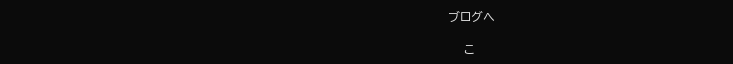ブログへ

    こ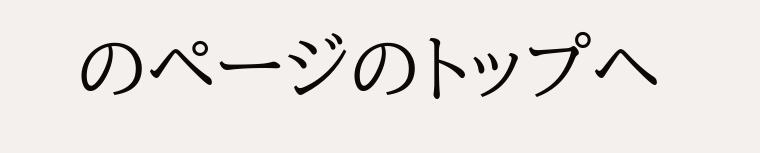のページのトップヘ